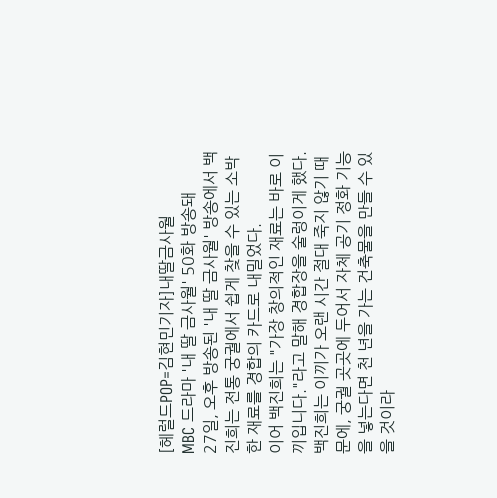[헤럴드POP=김현민기자]내딸금사월
MBC 드라마 '내 딸 금사월' 50화 방송돼
27일, 오후 방송된 '내 딸 금사월' 방송에서 백진희는 전통 궁궐에서 쉽게 찾을 수 있는 소박한 재료를 경합의 카드로 내밀었다.
이어 백진희는 "가장 창의적인 재료는 바로 이끼입니다."라고 말해 경합장을 술렁이게 했다.
백진희는 이끼가 오랜 시간 절대 죽지 않기 때문에, 궁궐 곳곳에 두어서 자체 공기 정화 기능을 넣는다면 천 년을 가는 건축물을 만들 수 있을 것이라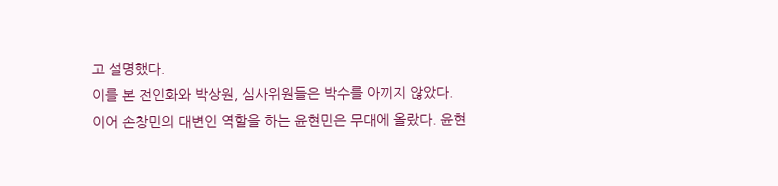고 설명했다.
이를 본 전인화와 박상원, 심사위원들은 박수를 아끼지 않았다.
이어 손창민의 대변인 역할을 하는 윤현민은 무대에 올랐다. 윤현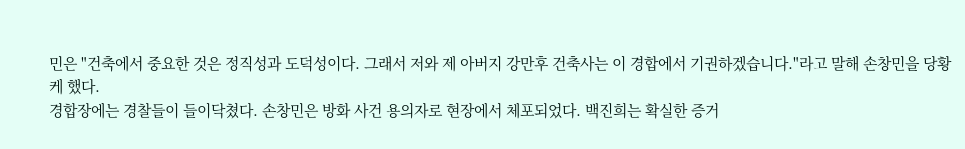민은 "건축에서 중요한 것은 정직성과 도덕성이다. 그래서 저와 제 아버지 강만후 건축사는 이 경합에서 기권하겠습니다."라고 말해 손창민을 당황케 했다.
경합장에는 경찰들이 들이닥쳤다. 손창민은 방화 사건 용의자로 현장에서 체포되었다. 백진희는 확실한 증거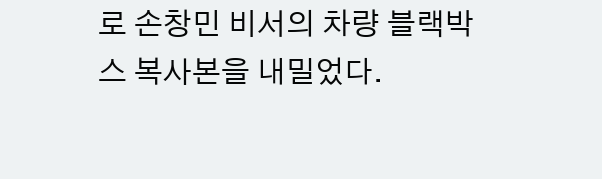로 손창민 비서의 차량 블랙박스 복사본을 내밀었다.